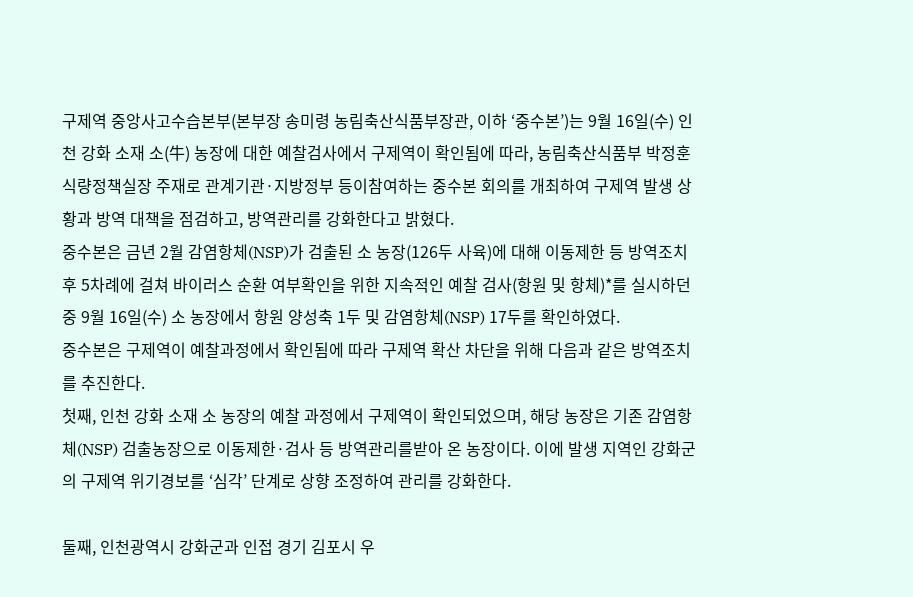구제역 중앙사고수습본부(본부장 송미령 농림축산식품부장관, 이하 ‘중수본’)는 9월 16일(수) 인천 강화 소재 소(牛) 농장에 대한 예찰검사에서 구제역이 확인됨에 따라, 농림축산식품부 박정훈 식량정책실장 주재로 관계기관·지방정부 등이참여하는 중수본 회의를 개최하여 구제역 발생 상황과 방역 대책을 점검하고, 방역관리를 강화한다고 밝혔다.
중수본은 금년 2월 감염항체(NSP)가 검출된 소 농장(126두 사육)에 대해 이동제한 등 방역조치 후 5차례에 걸쳐 바이러스 순환 여부확인을 위한 지속적인 예찰 검사(항원 및 항체)*를 실시하던 중 9월 16일(수) 소 농장에서 항원 양성축 1두 및 감염항체(NSP) 17두를 확인하였다.
중수본은 구제역이 예찰과정에서 확인됨에 따라 구제역 확산 차단을 위해 다음과 같은 방역조치를 추진한다.
첫째, 인천 강화 소재 소 농장의 예찰 과정에서 구제역이 확인되었으며, 해당 농장은 기존 감염항체(NSP) 검출농장으로 이동제한·검사 등 방역관리를받아 온 농장이다. 이에 발생 지역인 강화군의 구제역 위기경보를 ‘심각’ 단계로 상향 조정하여 관리를 강화한다.

둘째, 인천광역시 강화군과 인접 경기 김포시 우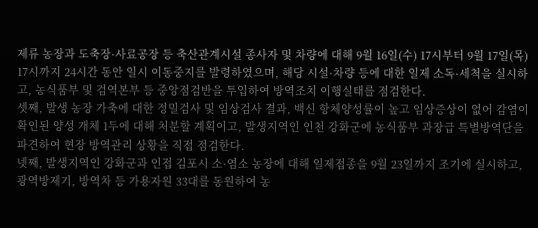제류 농장과 도축장·사료공장 등 축산관계시설 종사자 및 차량에 대해 9월 16일(수) 17시부터 9월 17일(목) 17시까지 24시간 동안 일시 이동중지를 발령하였으며, 해당 시설·차량 등에 대한 일제 소독·세척을 실시하고, 농식품부 및 검역본부 등 중앙점검반을 투입하여 방역조치 이행실태를 점검한다.
셋째, 발생 농장 가축에 대한 정밀검사 및 임상검사 결과, 백신 항체양성률이 높고 임상증상이 없어 감염이 확인된 양성 개체 1두에 대해 처분할 계획이고, 발생지역인 인천 강화군에 농식품부 과장급 특별방역단을 파견하여 현장 방역관리 상황을 직접 점검한다.
넷째, 발생지역인 강화군과 인접 김포시 소·염소 농장에 대해 일제접종을 9월 23일까지 조기에 실시하고, 광역방제기, 방역차 등 가용자원 33대를 동원하여 농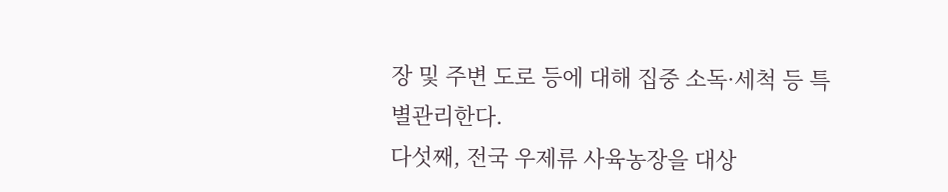장 및 주변 도로 등에 대해 집중 소독·세척 등 특별관리한다.
다섯째, 전국 우제류 사육농장을 대상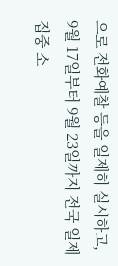으로 전화예찰 등을 일제히 실시하고, 9월 17일부터 9월 23일까지 전국 일제 집중 소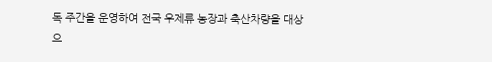독 주간을 운영하여 전국 우제류 농장과 축산차량을 대상으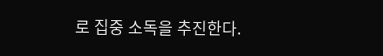로 집중 소독을 추진한다.